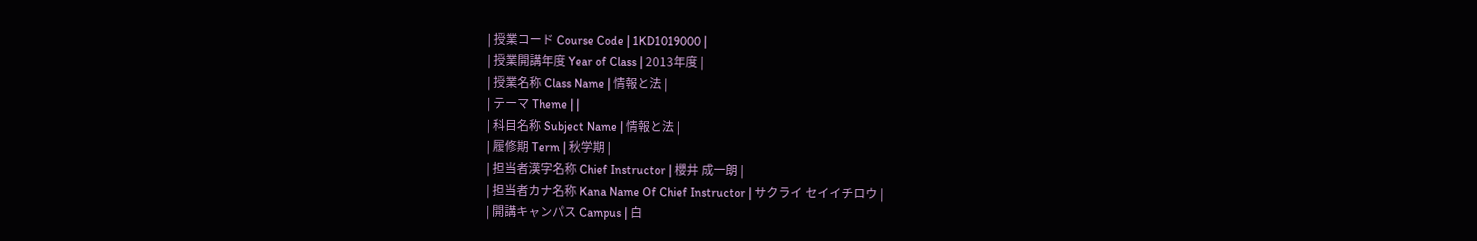| 授業コード Course Code | 1KD1019000 |
| 授業開講年度 Year of Class | 2013年度 |
| 授業名称 Class Name | 情報と法 |
| テーマ Theme | |
| 科目名称 Subject Name | 情報と法 |
| 履修期 Term | 秋学期 |
| 担当者漢字名称 Chief Instructor | 櫻井 成一朗 |
| 担当者カナ名称 Kana Name Of Chief Instructor | サクライ セイイチロウ |
| 開講キャンパス Campus | 白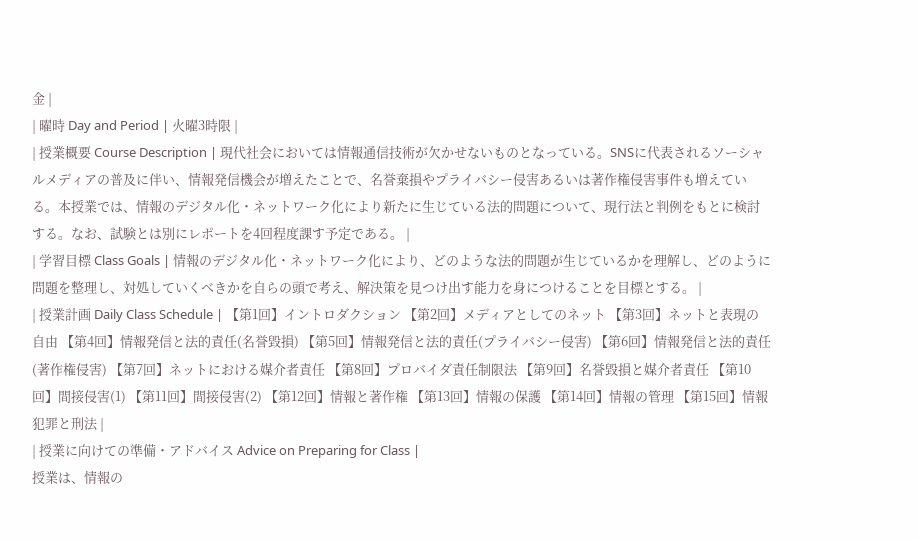金 |
| 曜時 Day and Period | 火曜3時限 |
| 授業概要 Course Description | 現代社会においては情報通信技術が欠かせないものとなっている。SNSに代表されるソーシャルメディアの普及に伴い、情報発信機会が増えたことで、名誉棄損やプライバシー侵害あるいは著作権侵害事件も増えている。本授業では、情報のデジタル化・ネットワーク化により新たに生じている法的問題について、現行法と判例をもとに検討する。なお、試験とは別にレポートを4回程度課す予定である。 |
| 学習目標 Class Goals | 情報のデジタル化・ネットワーク化により、どのような法的問題が生じているかを理解し、どのように問題を整理し、対処していくべきかを自らの頭で考え、解決策を見つけ出す能力を身につけることを目標とする。 |
| 授業計画 Daily Class Schedule | 【第1回】イントロダクション 【第2回】メディアとしてのネット 【第3回】ネットと表現の自由 【第4回】情報発信と法的責任(名誉毀損) 【第5回】情報発信と法的責任(プライバシー侵害) 【第6回】情報発信と法的責任(著作権侵害) 【第7回】ネットにおける媒介者責任 【第8回】プロバイダ責任制限法 【第9回】名誉毀損と媒介者責任 【第10回】間接侵害(1) 【第11回】間接侵害(2) 【第12回】情報と著作権 【第13回】情報の保護 【第14回】情報の管理 【第15回】情報犯罪と刑法 |
| 授業に向けての準備・アドバイス Advice on Preparing for Class |
授業は、情報の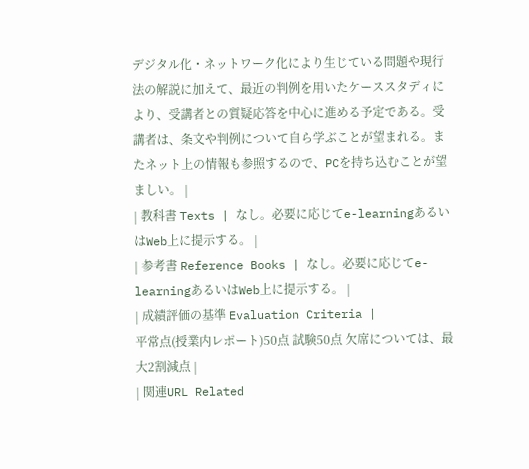デジタル化・ネットワーク化により生じている問題や現行法の解説に加えて、最近の判例を用いたケーススタディにより、受講者との質疑応答を中心に進める予定である。受講者は、条文や判例について自ら学ぶことが望まれる。またネット上の情報も参照するので、PCを持ち込むことが望ましい。 |
| 教科書 Texts | なし。必要に応じてe-learningあるいはWeb上に提示する。 |
| 参考書 Reference Books | なし。必要に応じてe-learningあるいはWeb上に提示する。 |
| 成績評価の基準 Evaluation Criteria |
平常点(授業内レポート)50点 試験50点 欠席については、最大2割減点 |
| 関連URL Related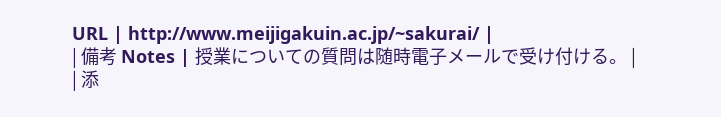URL | http://www.meijigakuin.ac.jp/~sakurai/ |
| 備考 Notes | 授業についての質問は随時電子メールで受け付ける。 |
| 添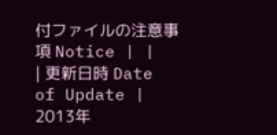付ファイルの注意事項 Notice | |
| 更新日時 Date of Update | 2013年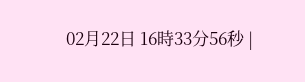02月22日 16時33分56秒 |